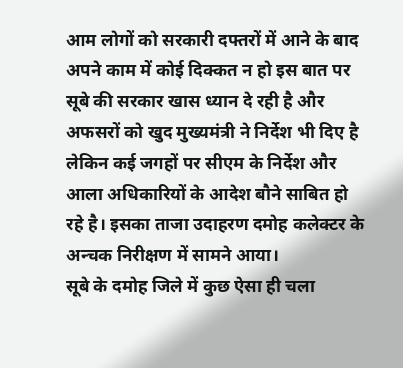आम लोगों को सरकारी दफ्तरों में आने के बाद अपने काम में कोई दिक्कत न हो इस बात पर सूबे की सरकार खास ध्यान दे रही है और अफसरों को खुद मुख्यमंत्री ने निर्देश भी दिए है लेकिन कई जगहों पर सीएम के निर्देश और आला अधिकारियों के आदेश बौने साबित हो रहे है। इसका ताजा उदाहरण दमोह कलेक्टर के अन्चक निरीक्षण में सामने आया।
सूबे के दमोह जिले में कुछ ऐसा ही चला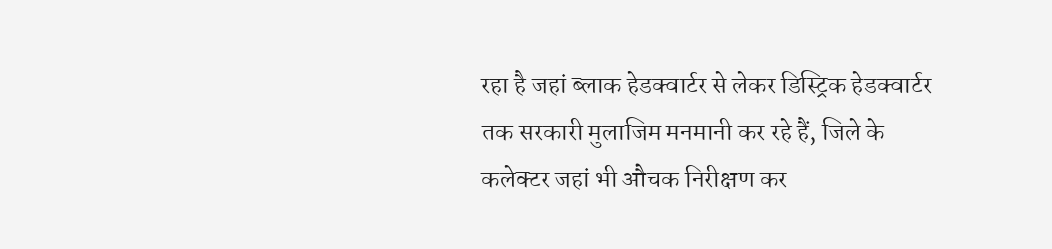रहा है जहां ब्लाक हेडक्वार्टर से लेकर डिस्ट्रिक हेडक्वार्टर तक सरकारी मुलाजिम मनमानी कर रहे हैं, जिले के कलेक्टर जहां भी औचक निरीक्षण कर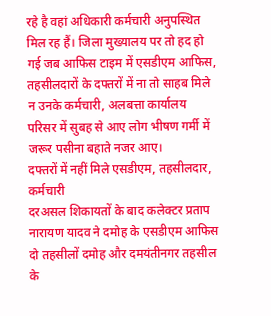रहे है वहां अधिकारी कर्मचारी अनुपस्थित मिल रह हैं। जिला मुख्यालय पर तो हद हो गई जब आफिस टाइम में एसडीएम आफिस, तहसीलदारों के दफ्तरों में ना तो साहब मिले न उनके कर्मचारी, अलबत्ता कार्यालय परिसर में सुबह से आए लोग भीषण गर्मी में जरूर पसीना बहाते नजर आए।
दफ्तरों में नहीं मिले एसडीएम, तहसीलदार, कर्मचारी
दरअसल शिकायतों के बाद कलेक्टर प्रताप नारायण यादव ने दमोह के एसडीएम आफिस दो तहसीलों दमोह और दमयंतीनगर तहसील के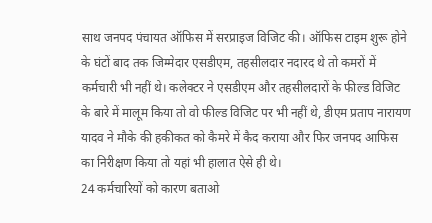साथ जनपद पंचायत ऑफिस में सरप्राइज विजिट की। ऑफिस टाइम शुरू होने के घंटों बाद तक जिम्मेदार एसडीएम, तहसीलदार नदारद थे तो कमरों में कर्मचारी भी नहीं थे। कलेक्टर ने एसडीएम और तहसीलदारों के फील्ड विजिट के बारे में मालूम किया तो वो फील्ड विजिट पर भी नहीं थे, डीएम प्रताप नारायण यादव ने मौके की हकीकत को कैमरे में कैद कराया और फिर जनपद आफिस का निरीक्षण किया तो यहां भी हालात ऐसे ही थे।
24 कर्मचारियों को कारण बताओ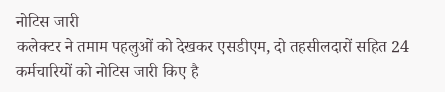नोटिस जारी
कलेक्टर ने तमाम पहलुओं को देखकर एसडीएम, दो तहसीलदारों सहित 24 कर्मचारियों को नोटिस जारी किए है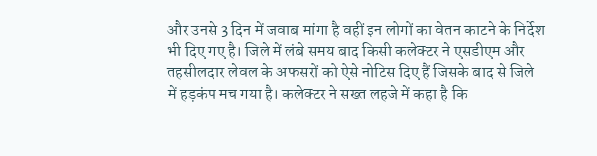और उनसे 3 दिन में जवाब मांगा है वहीं इन लोगों का वेतन काटने के निर्देश भी दिए गए है। जिले में लंबे समय बाद किसी कलेक्टर ने एसडीएम और तहसीलदार लेवल के अफसरों को ऐसे नोटिस दिए हैं जिसके बाद से जिले में हड़कंप मच गया है। कलेक्टर ने सख्त लहजे में कहा है कि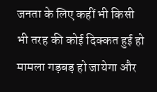जनता के लिए कहीं भी किसी भी तरह की कोई दिक्कत हुई हो मामला गड़बड़ हो जायेगा और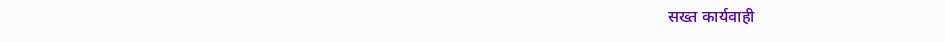सख्त कार्यवाही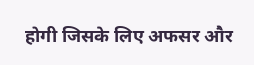होगी जिसके लिए अफसर और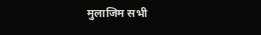मुलाजिम सभी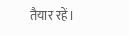तैयार रहें।